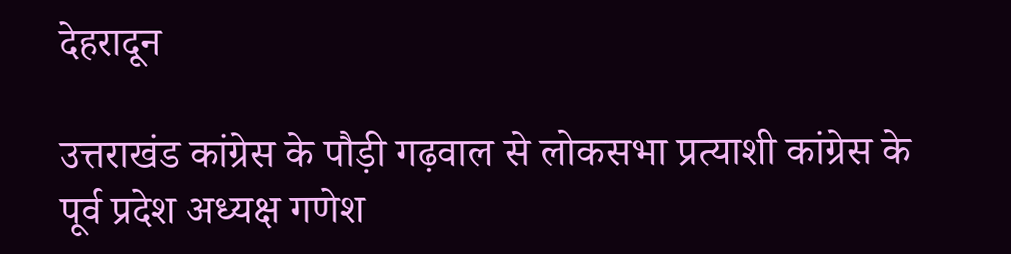देहरादून

उत्तराखंड कांग्रेस के पौड़ी गढ़वाल से लोकसभा प्रत्याशी कांग्रेस के पूर्व प्रदेश अध्यक्ष गणेश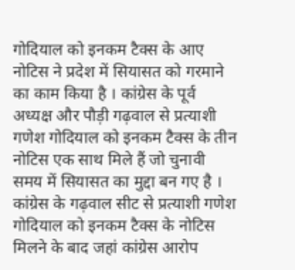गोदियाल को इनकम टैक्स के आए नोटिस ने प्रदेश में सियासत को गरमाने का काम किया है । कांग्रेस के पूर्व अध्यक्ष और पौड़ी गढ़वाल से प्रत्याशी गणेश गोदियाल को इनकम टैक्स के तीन नोटिस एक साथ मिले हैं जो चुनावी समय में सियासत का मुद्दा बन गए है ।
कांग्रेस के गढ़वाल सीट से प्रत्याशी गणेश गोदियाल को इनकम टैक्स के नोटिस मिलने के बाद जहां कांग्रेस आरोप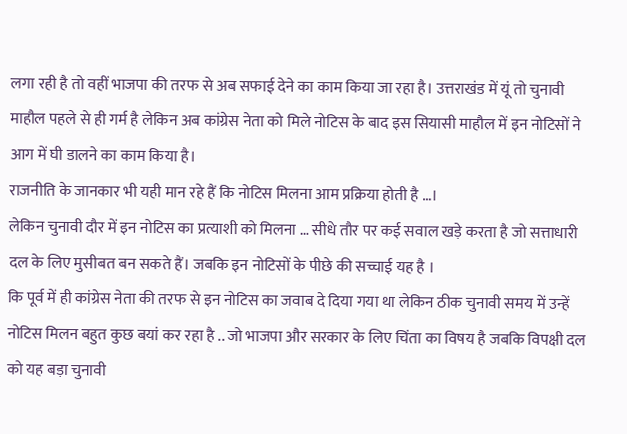लगा रही है तो वहीं भाजपा की तरफ से अब सफाई देने का काम किया जा रहा है। उत्तराखंड में यूं तो चुनावी माहौल पहले से ही गर्म है लेकिन अब कांग्रेस नेता को मिले नोटिस के बाद इस सियासी माहौल में इन नोटिसों ने आग में घी डालने का काम किया है।
राजनीति के जानकार भी यही मान रहे हैं कि नोटिस मिलना आम प्रक्रिया होती है …।
लेकिन चुनावी दौर में इन नोटिस का प्रत्याशी को मिलना … सीधे तौर पर कई सवाल खड़े करता है जो सत्ताधारी दल के लिए मुसीबत बन सकते हैं। जबकि इन नोटिसों के पीछे की सच्चाई यह है ।
कि पूर्व में ही कांग्रेस नेता की तरफ से इन नोटिस का जवाब दे दिया गया था लेकिन ठीक चुनावी समय में उन्हें नोटिस मिलन बहुत कुछ बयां कर रहा है .. जो भाजपा और सरकार के लिए चिंता का विषय है जबकि विपक्षी दल को यह बड़ा चुनावी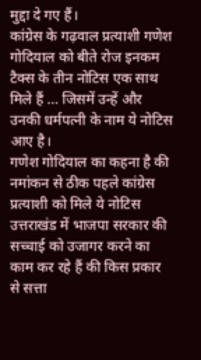मुद्दा दे गए हैं।
कांग्रेस के गढ़वाल प्रत्याशी गणेश गोदियाल को बीते रोज इनकम टैक्स के तीन नोटिस एक साथ मिले हैं … जिसमें उन्हें और उनकी धर्मपत्नी के नाम ये नोटिस आए है।
गणेश गोदियाल का कहना है की नमांकन से ठीक पहले कांग्रेस प्रत्याशी को मिले ये नोटिस उत्तराखंड में भाजपा सरकार की सच्चाई को उजागर करने का काम कर रहे हैं की किस प्रकार से सत्ता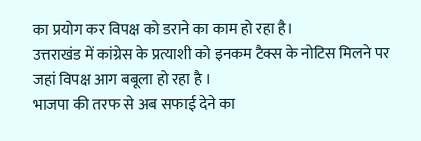का प्रयोग कर विपक्ष को डराने का काम हो रहा है।
उत्तराखंड में कांग्रेस के प्रत्याशी को इनकम टैक्स के नोटिस मिलने पर जहां विपक्ष आग बबूला हो रहा है ।
भाजपा की तरफ से अब सफाई देने का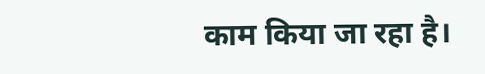काम किया जा रहा है।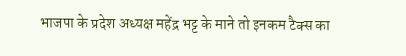भाजपा के प्रदेश अध्यक्ष महेंद्र भट्ट के माने तो इनकम टैक्स का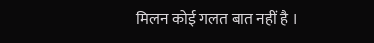मिलन कोई गलत बात नहीं है ।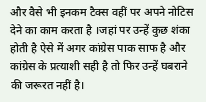और वैसे भी इनकम टैक्स वहीं पर अपने नोटिस देने का काम करता है ।जहां पर उन्हें कुछ शंका होती है ऐसे में अगर कांग्रेस पाक साफ है और कांग्रेस के प्रत्याशी सही है तो फिर उन्हें घबराने की जरूरत नहीं है।